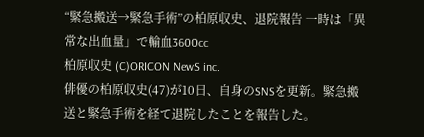“緊急搬送→緊急手術”の柏原収史、退院報告 一時は「異常な出血量」で輸血3600cc
柏原収史 (C)ORICON NewS inc.
俳優の柏原収史(47)が10日、自身のSNSを更新。緊急搬送と緊急手術を経て退院したことを報告した。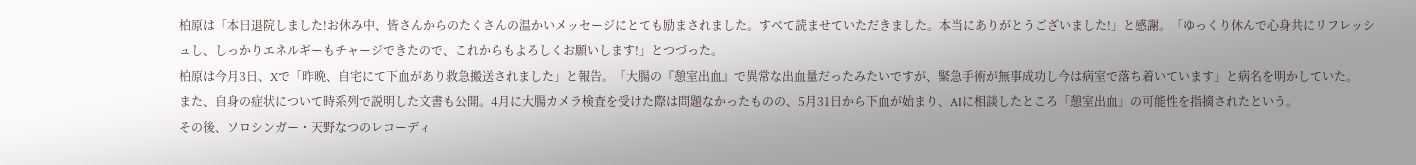柏原は「本日退院しました!お休み中、皆さんからのたくさんの温かいメッセージにとても励まされました。すべて読ませていただきました。本当にありがとうございました!」と感謝。「ゆっくり休んで心身共にリフレッシュし、しっかりエネルギーもチャージできたので、これからもよろしくお願いします!」とつづった。
柏原は今月3日、Xで「昨晩、自宅にて下血があり救急搬送されました」と報告。「大腸の『憩室出血』で異常な出血量だったみたいですが、緊急手術が無事成功し今は病室で落ち着いています」と病名を明かしていた。
また、自身の症状について時系列で説明した文書も公開。4月に大腸カメラ検査を受けた際は問題なかったものの、5月31日から下血が始まり、AIに相談したところ「憩室出血」の可能性を指摘されたという。
その後、ソロシンガー・天野なつのレコーディ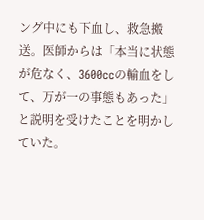ング中にも下血し、救急搬送。医師からは「本当に状態が危なく、3600ccの輸血をして、万が一の事態もあった」と説明を受けたことを明かしていた。